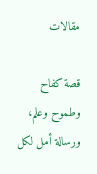مقالات

قصة كفاح وطموح وعلم، ورسالة أمل لكل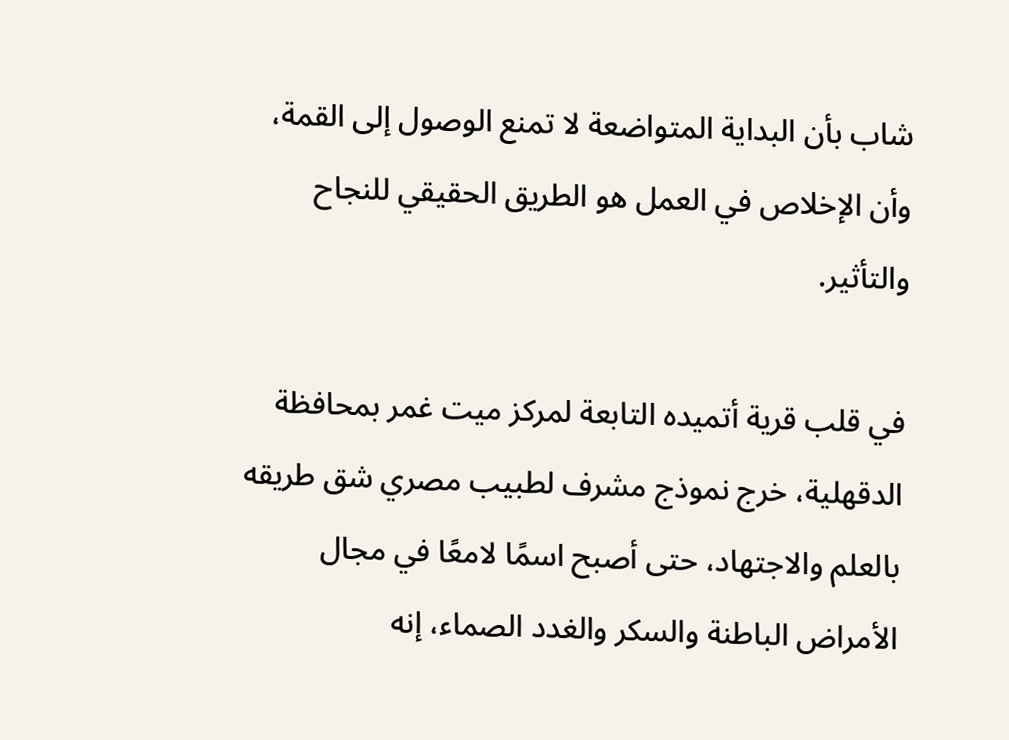شاب بأن البداية المتواضعة لا تمنع الوصول إلى القمة، وأن الإخلاص في العمل هو الطريق الحقيقي للنجاح والتأثير.

في قلب قرية أتميده التابعة لمركز ميت غمر بمحافظة الدقهلية، خرج نموذج مشرف لطبيب مصري شق طريقه بالعلم والاجتهاد، حتى أصبح اسمًا لامعًا في مجال الأمراض الباطنة والسكر والغدد الصماء، إنه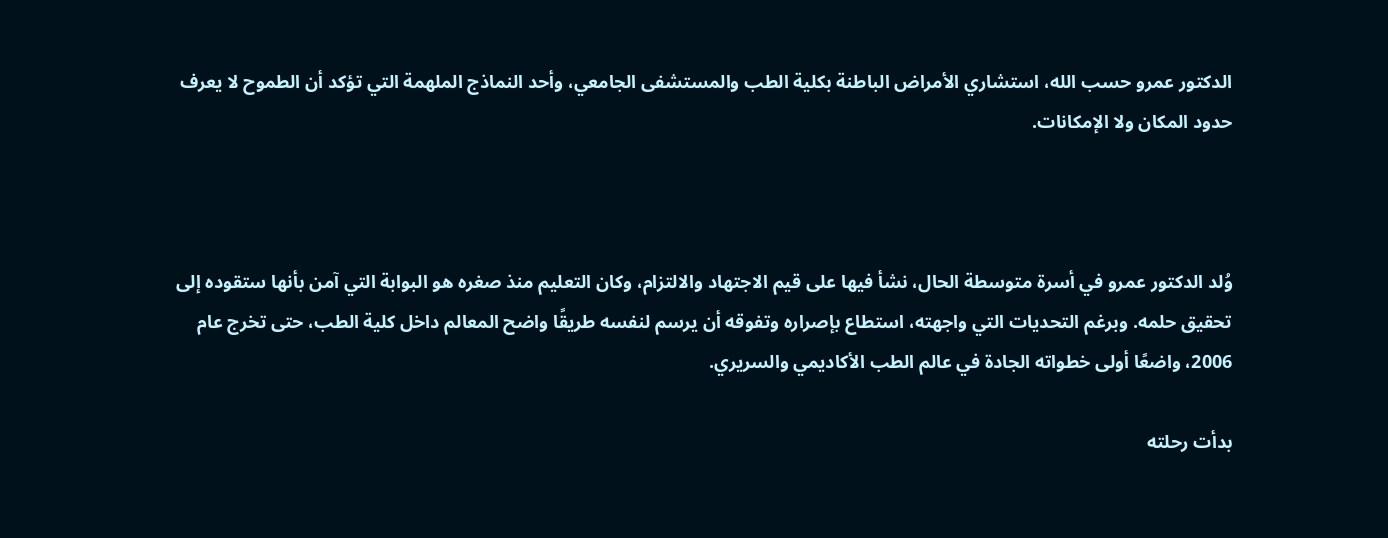الدكتور عمرو حسب الله، استشاري الأمراض الباطنة بكلية الطب والمستشفى الجامعي، وأحد النماذج الملهمة التي تؤكد أن الطموح لا يعرف حدود المكان ولا الإمكانات.



وُلد الدكتور عمرو في أسرة متوسطة الحال، نشأ فيها على قيم الاجتهاد والالتزام، وكان التعليم منذ صغره هو البوابة التي آمن بأنها ستقوده إلى تحقيق حلمه. وبرغم التحديات التي واجهته، استطاع بإصراره وتفوقه أن يرسم لنفسه طريقًا واضح المعالم داخل كلية الطب، حتى تخرج عام 2006، واضعًا أولى خطواته الجادة في عالم الطب الأكاديمي والسريري.

بدأت رحلته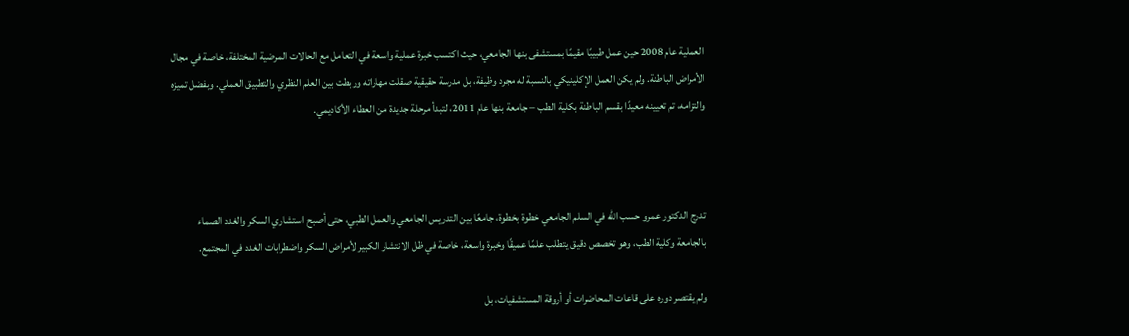العملية عام 2008 حين عمل طبيبًا مقيمًا بمستشفى بنها الجامعي، حيث اكتسب خبرة عملية واسعة في التعامل مع الحالات المرضية المختلفة، خاصة في مجال الأمراض الباطنة. ولم يكن العمل الإكلينيكي بالنسبة له مجرد وظيفة، بل مدرسة حقيقية صقلت مهاراته وربطت بين العلم النظري والتطبيق العملي. وبفضل تميزه والتزامه، تم تعيينه معيدًا بقسم الباطنة بكلية الطب – جامعة بنها عام 2011، لتبدأ مرحلة جديدة من العطاء الأكاديمي.



تدرج الدكتور عمرو حسب الله في السلم الجامعي خطوة بخطوة، جامعًا بين التدريس الجامعي والعمل الطبي، حتى أصبح استشاري السكر والغدد الصماء بالجامعة وكلية الطب، وهو تخصص دقيق يتطلب علمًا عميقًا وخبرة واسعة، خاصة في ظل الانتشار الكبير لأمراض السكر واضطرابات الغدد في المجتمع.

ولم يقتصر دوره على قاعات المحاضرات أو أروقة المستشفيات، بل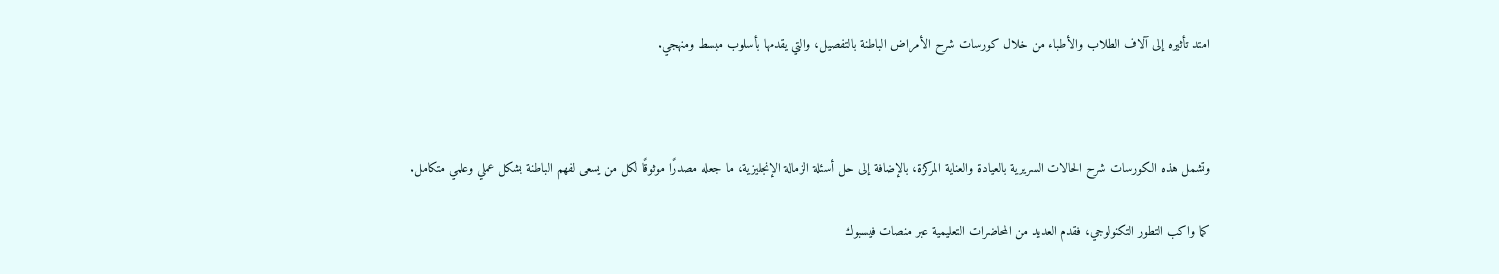امتد تأثيره إلى آلاف الطلاب والأطباء من خلال كورسات شرح الأمراض الباطنة بالتفصيل، والتي يقدمها بأسلوب مبسط ومنهجي.



وتشمل هذه الكورسات شرح الحالات السريرية بالعيادة والعناية المركزة، بالإضافة إلى حل أسئلة الزمالة الإنجليزية، ما جعله مصدرًا موثوقًا لكل من يسعى لفهم الباطنة بشكل عملي وعلمي متكامل.

كما واكب التطور التكنولوجي، فقدم العديد من المحاضرات التعليمية عبر منصات فيسبوك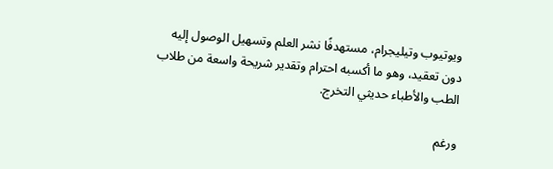ويوتيوب وتيليجرام، مستهدفًا نشر العلم وتسهيل الوصول إليه دون تعقيد، وهو ما أكسبه احترام وتقدير شريحة واسعة من طلاب الطب والأطباء حديثي التخرج.

ورغم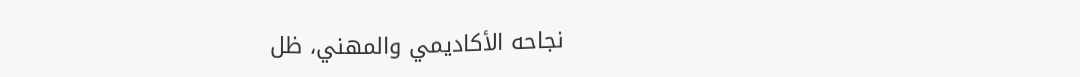نجاحه الأكاديمي والمهني، ظل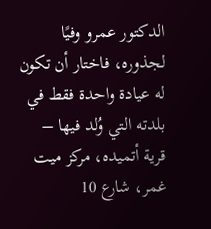الدكتور عمرو وفيًا لجذوره، فاختار أن تكون له عيادة واحدة فقط في بلدته التي وُلد فيها – قرية أتميده، مركز ميت غمر، شارع 10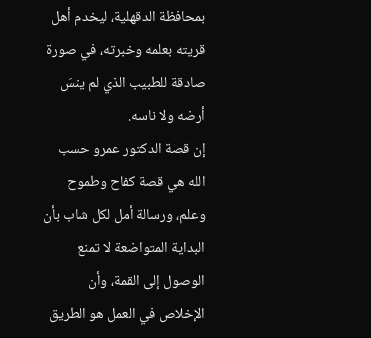بمحافظة الدقهلية، ليخدم أهل قريته بعلمه وخبرته، في صورة صادقة للطبيب الذي لم ينسَ أرضه ولا ناسه.
إن قصة الدكتور عمرو حسب الله هي قصة كفاح وطموح وعلم، ورسالة أمل لكل شاب بأن البداية المتواضعة لا تمنع الوصول إلى القمة، وأن الإخلاص في العمل هو الطريق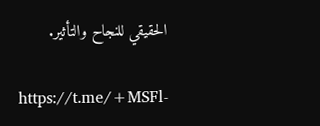الحقيقي للنجاح والتأثير.

https://t.me/+MSFl-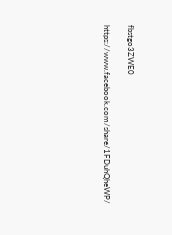fbstgo3ZWE0

https://www.facebook.com/share/1FDuhQheWP/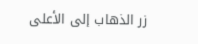زر الذهاب إلى الأعلى